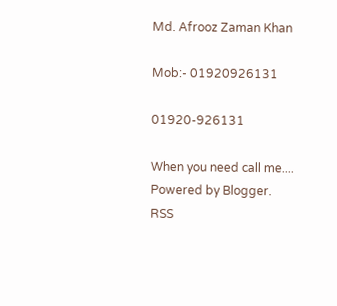Md. Afrooz Zaman Khan

Mob:- 01920926131

01920-926131

When you need call me....
Powered by Blogger.
RSS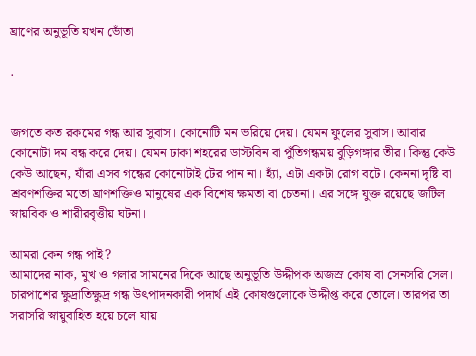ঘ্রাণের অনুভূতি যখন ভোঁতা

.


জগতে কত রকমের গন্ধ আর সুবাস। কোনোটি মন ভরিয়ে দেয়। যেমন ফুলের সুবাস। আবার কোনোটা দম বন্ধ করে দেয়। যেমন ঢাকা শহরের ডাস্টবিন বা পুঁতিগন্ধময় বুড়িগঙ্গার তীর। কিন্তু কেউ কেউ আছেন, যাঁরা এসব গন্ধের কোনোটাই টের পান না। হ্যাঁ, এটা একটা রোগ বটে। কেননা দৃষ্টি বা শ্রবণশক্তির মতো ঘ্রাণশক্তিও মানুষের এক বিশেষ ক্ষমতা বা চেতনা। এর সঙ্গে যুক্ত রয়েছে জটিল স্নায়বিক ও শারীরবৃত্তীয় ঘটনা।

আমরা কেন গন্ধ পাই?
আমাদের নাক, মুখ ও গলার সামনের দিকে আছে অনুভূতি উদ্দীপক অজস্র কোষ বা সেনসরি সেল। চারপাশের ক্ষুদ্রাতিক্ষুদ্র গন্ধ উৎপাদনকারী পদার্থ এই কোষগুলোকে উদ্দীপ্ত করে তোলে। তারপর তা সরাসরি স্নায়ুবাহিত হয়ে চলে যায়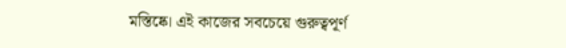মস্তিষ্কে। এই কাজের সবচেয়ে গুরুত্বপূর্ণ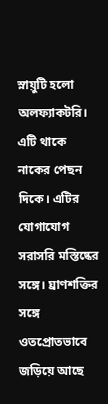স্নায়ুটি হলো অলফ্যাকটরি। এটি থাকে নাকের পেছন দিকে। এটির যোগাযোগ সরাসরি মস্তিষ্কের সঙ্গে। ঘ্রাণশক্তির সঙ্গে ওতপ্রোতভাবে জড়িয়ে আছে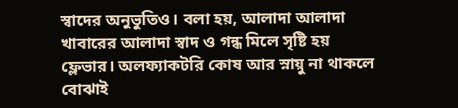স্বাদের অনুভুতিও। বলা হয়, আলাদা আলাদা খাবারের আলাদা স্বাদ ও গন্ধ মিলে সৃষ্টি হয় ফ্লেভার। অলফ্যাকটরি কোষ আর স্নায়ু না থাকলে বোঝাই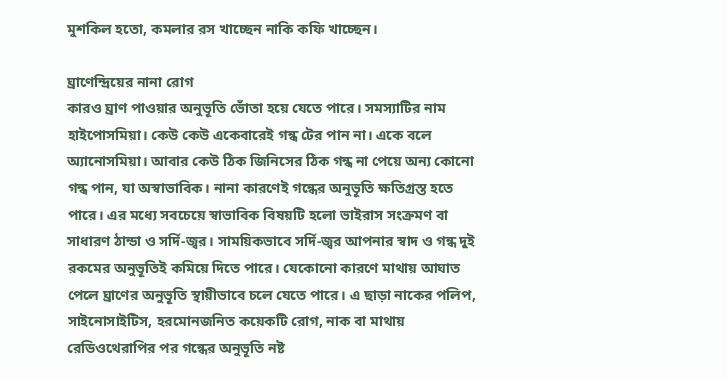মুশকিল হতো, কমলার রস খাচ্ছেন নাকি কফি খাচ্ছেন।

ঘ্রাণেন্দ্রিয়ের নানা রোগ
কারও ঘ্রাণ পাওয়ার অনুভূতি ভোঁতা হয়ে যেতে পারে। সমস্যাটির নাম হাইপোসমিয়া। কেউ কেউ একেবারেই গন্ধ টের পান না। একে বলে অ্যানোসমিয়া। আবার কেউ ঠিক জিনিসের ঠিক গন্ধ না পেয়ে অন্য কোনো গন্ধ পান, যা অস্বাভাবিক। নানা কারণেই গন্ধের অনুভূতি ক্ষতিগ্রস্ত হতে পারে। এর মধ্যে সবচেয়ে স্বাভাবিক বিষয়টি হলো ভাইরাস সংক্রমণ বা সাধারণ ঠান্ডা ও সর্দি-জ্বর। সাময়িকভাবে সর্দি-জ্বর আপনার স্বাদ ও গন্ধ দুই রকমের অনুভূতিই কমিয়ে দিতে পারে। যেকোনো কারণে মাথায় আঘাত পেলে ঘ্রাণের অনুভূতি স্থায়ীভাবে চলে যেতে পারে। এ ছাড়া নাকের পলিপ, সাইনোসাইটিস, হরমোনজনিত কয়েকটি রোগ, নাক বা মাথায় রেডিওথেরাপির পর গন্ধের অনুভূতি নষ্ট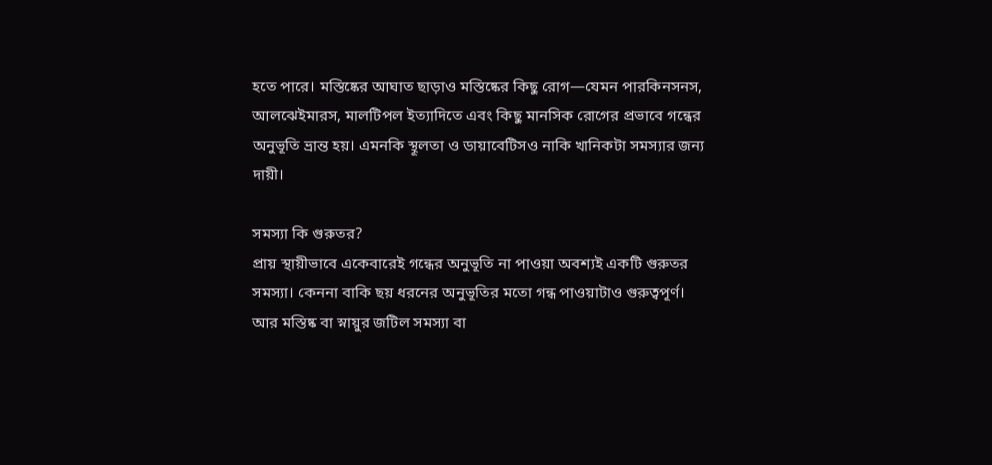হতে পারে। মস্তিষ্কের আঘাত ছাড়াও মস্তিষ্কের কিছু রোগ—যেমন পারকিনসনস, আলঝেইমারস, মালটিপল ইত্যাদিতে এবং কিছু মানসিক রোগের প্রভাবে গন্ধের অনুভূতি ভ্রান্ত হয়। এমনকি স্থূলতা ও ডায়াবেটিসও নাকি খানিকটা সমস্যার জন্য দায়ী।

সমস্যা কি গুরুতর?
প্রায় স্থায়ীভাবে একেবারেই গন্ধের অনুভূতি না পাওয়া অবশ্যই একটি গুরুতর সমস্যা। কেননা বাকি ছয় ধরনের অনুভূতির মতো গন্ধ পাওয়াটাও গুরুত্বপূর্ণ। আর মস্তিষ্ক বা স্নায়ুর জটিল সমস্যা বা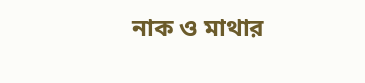নাক ও মাথার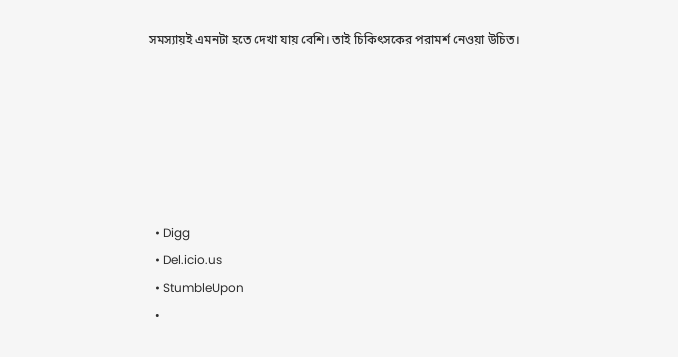সমস্যায়ই এমনটা হতে দেখা যায় বেশি। তাই চিকিৎসকের পরামর্শ নেওয়া উচিত।






  • Digg
  • Del.icio.us
  • StumbleUpon
  •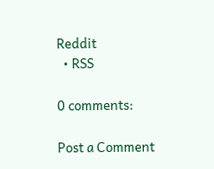Reddit
  • RSS

0 comments:

Post a Comment